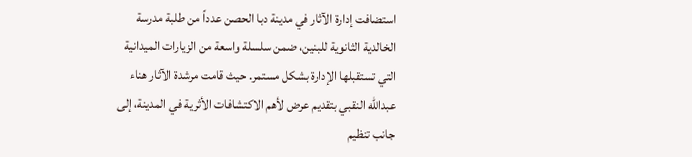استضافت إدارة الآثار في مدينة دبا الحصن عدداً من طلبة مدرسة الخالدية الثانوية للبنين، ضمن سلسلة واسعة من الزيارات الميدانية التي تستقبلها الإدارة بشكل مستمر. حيث قامت مرشدة الآثار هناء عبدالله النقبي بتقديم عرض لأهم الاكتشافات الأثرية في المدينة، إلى جانب تنظيم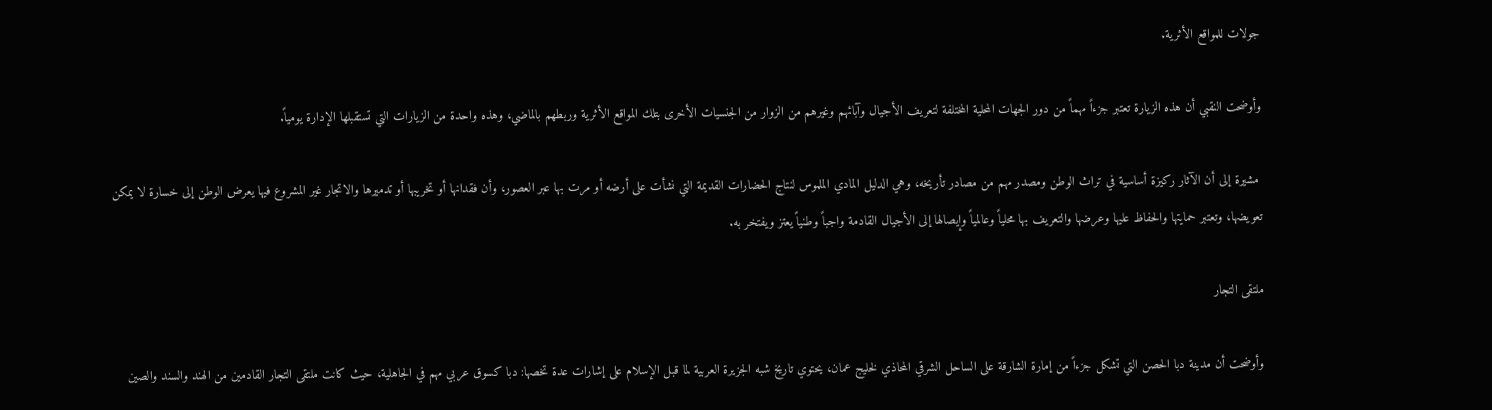جولات للمواقع الأثرية.

وأوضحت النقبي أن هذه الزيارة تعتبر جزءاً مهماً من دور الجهات المحلية المختلفة لتعريف الأجيال وآبائهم وغيرهم من الزوار من الجنسيات الأخرى بتلك المواقع الأثرية وربطهم بالماضي، وهذه واحدة من الزيارات التي تستقبلها الإدارة يومياً.

 مشيرة إلى أن الآثار ركيزة أساسية في تراث الوطن ومصدر مهم من مصادر تأريخه، وهي الدليل المادي الملموس لنتاج الحضارات القديمة التي نشأت على أرضه أو مرت بها عبر العصور، وأن فقدانها أو تخريبها أو تدميرها والاتجار غير المشروع فيها يعرض الوطن إلى خسارة لا يمكن تعويضها، وتعتبر حمايتها والحفاظ عليها وعرضها والتعريف بها محلياً وعالمياً وإيصالها إلى الأجيال القادمة واجباً وطنياً يعتز ويفتخر به.

ملتقى التجار

وأوضحت أن مدينة دبا الحصن التي تشكل جزءاً من إمارة الشارقة على الساحل الشرقي المحاذي لخليج عمان، يحتوي تاريخ شبه الجزيرة العربية لما قبل الإسلام على إشارات عدة تخصها: دبا كسوق عربي مهم في الجاهلية، حيث كانت ملتقى التجار القادمين من الهند والسند والصين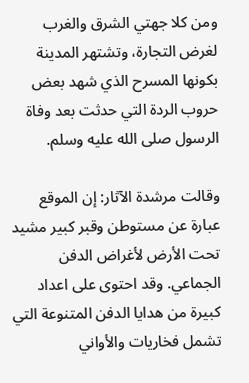ومن كلا جهتي الشرق والغرب لغرض التجارة، وتشتهر المدينة بكونها المسرح الذي شهد بعض حروب الردة التي حدثت بعد وفاة الرسول صلى الله عليه وسلم.

وقالت مرشدة الآثار: إن الموقع عبارة عن مستوطن وقبر كبير مشيد تحت الأرض لأغراض الدفن الجماعي. وقد احتوى على اعداد كبيرة من هدايا الدفن المتنوعة التي تشمل فخاريات والأواني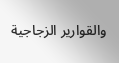والقوارير الزجاجية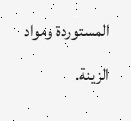المستوردة ومواد الزينة.